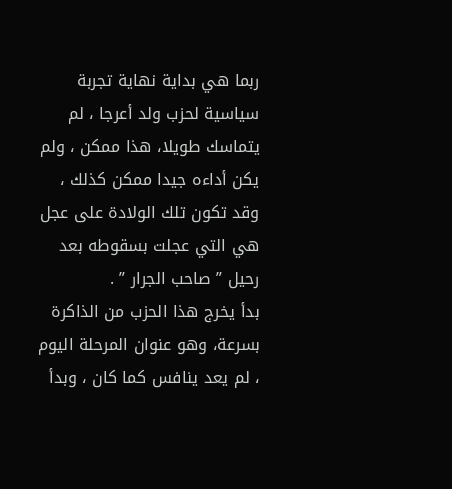ربما هي بداية نهاية تجربة سياسية لحزب ولد أعرجا ، لم يتماسك طويلا، هذا ممكن ، ولم يكن أداءه جيدا ممكن كذلك ، وقد تكون تلك الولادة على عجل هي التي عجلت بسقوطه بعد رحيل ” صاحب الجرار ” .
بدأ يخرج هذا الحزب من الذاكرة بسرعة، وهو عنوان المرحلة اليوم ، لم يعد ينافس كما كان ، وبدأ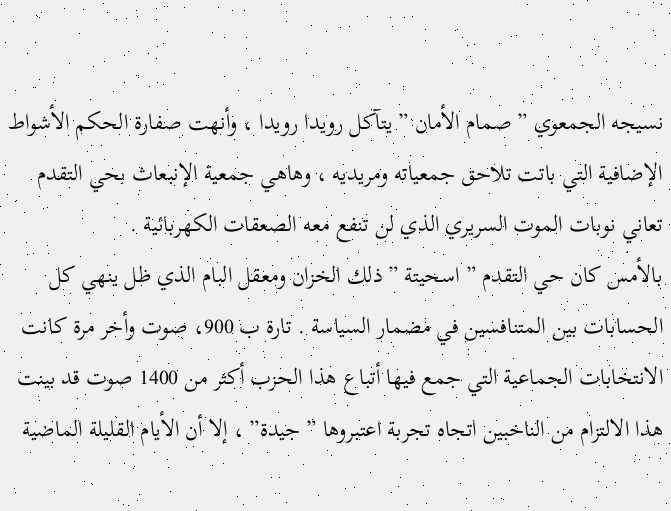نسيجه الجمعوي ” صمام الأمان ” يتآكل رويدا رويدا ، وأنهت صفارة الحكم الأشواط الإضافية التي باتت تلاحق جمعياته ومريديه ، وهاهي جمعية الإنبعاث بحي التقدم تعاني نوبات الموت السريري الذي لن تنفع معه الصعقات الكهربائية .
بالأمس كان حي التقدم ” اسحيتة ” ذلك الخزان ومعقل البام الذي ظل ينهي كل الحسابات بين المتنافسين في مضمار السياسة . تارة ب 900، صوت وأخر مرة كانت الانتخابات الجماعية التي جمع فيها أتباع هذا الحزب أكثر من 1400 صوت قد بينت هذا الالتزام من الناخبين اتجاه تجربة اعتبروها ” جيدة” ، إلا أن الأيام القليلة الماضية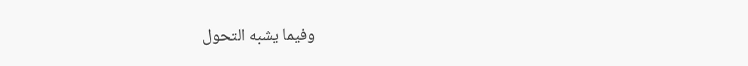وفيما يشبه التحول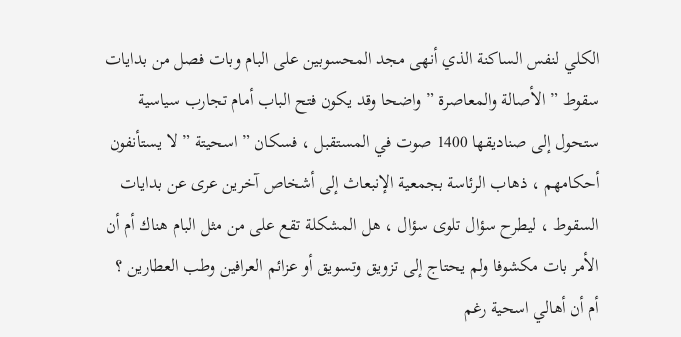الكلي لنفس الساكنة الذي أنهى مجد المحسوبين على البام وبات فصل من بدايات سقوط ” الأصالة والمعاصرة ” واضحا وقد يكون فتح الباب أمام تجارب سياسية ستحول إلى صناديقها 1400 صوت في المستقبل ، فسكان ” اسحيتة ” لا يستأنفون أحكامهم ، ذهاب الرئاسة بجمعية الإنبعاث إلى أشخاص آخرين عرى عن بدايات السقوط ، ليطرح سؤال تلوى سؤال ، هل المشكلة تقع على من مثل البام هناك أم أن الأمر بات مكشوفا ولم يحتاج إلى تزويق وتسويق أو عزائم العرافين وطب العطارين ؟ أم أن أهالي اسحية رغم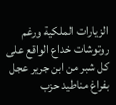الزيارات الملكية ورغم روتوشات خداع الواقع على كل شبر من ابن جرير عجل بفراغ مناطيد حزب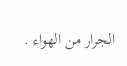الجرار من الهواء .